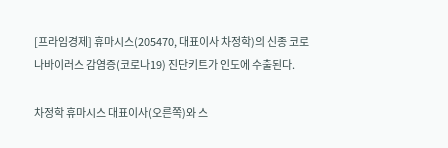[프라임경제] 휴마시스(205470, 대표이사 차정학)의 신종 코로나바이러스 감염증(코로나19) 진단키트가 인도에 수출된다.

차정학 휴마시스 대표이사(오른쪽)와 스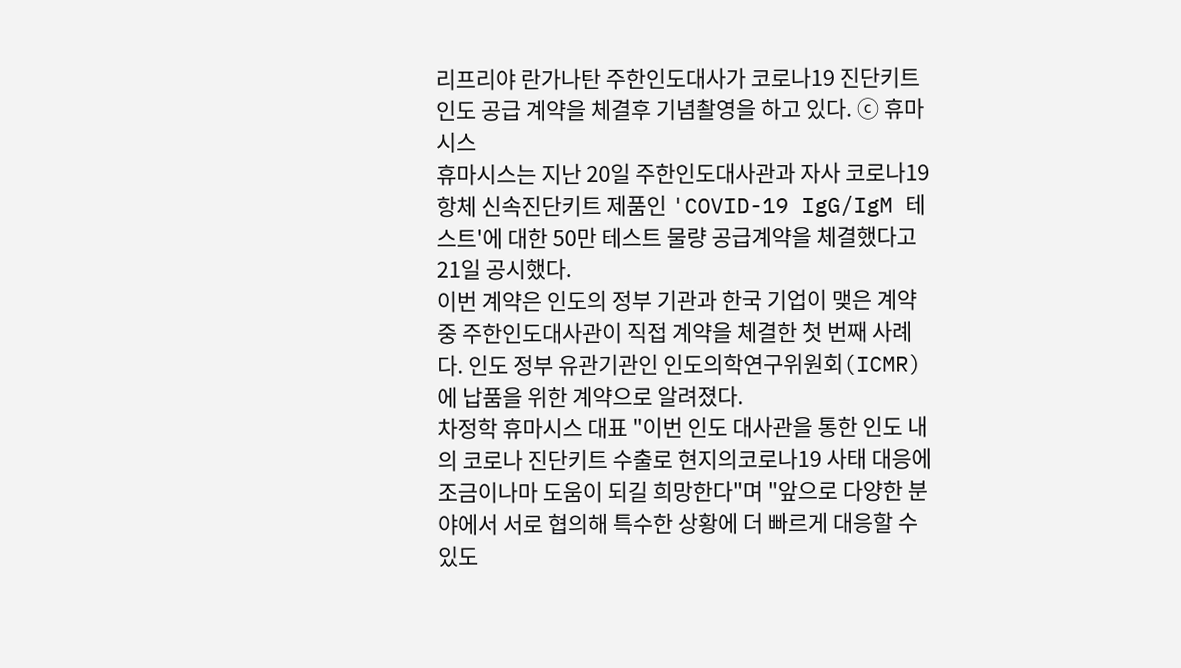리프리야 란가나탄 주한인도대사가 코로나19 진단키트 인도 공급 계약을 체결후 기념촬영을 하고 있다. ⓒ 휴마시스
휴마시스는 지난 20일 주한인도대사관과 자사 코로나19 항체 신속진단키트 제품인 'COVID-19 IgG/IgM 테스트'에 대한 50만 테스트 물량 공급계약을 체결했다고 21일 공시했다.
이번 계약은 인도의 정부 기관과 한국 기업이 맺은 계약 중 주한인도대사관이 직접 계약을 체결한 첫 번째 사례다. 인도 정부 유관기관인 인도의학연구위원회(ICMR)에 납품을 위한 계약으로 알려졌다.
차정학 휴마시스 대표 "이번 인도 대사관을 통한 인도 내의 코로나 진단키트 수출로 현지의코로나19 사태 대응에 조금이나마 도움이 되길 희망한다"며 "앞으로 다양한 분야에서 서로 협의해 특수한 상황에 더 빠르게 대응할 수 있도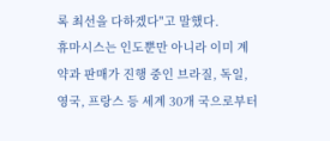록 최선을 다하겠다"고 말했다.
휴마시스는 인도뿐만 아니라 이미 계약과 판매가 진행 중인 브라질, 독일, 영국, 프랑스 등 세계 30개 국으로부터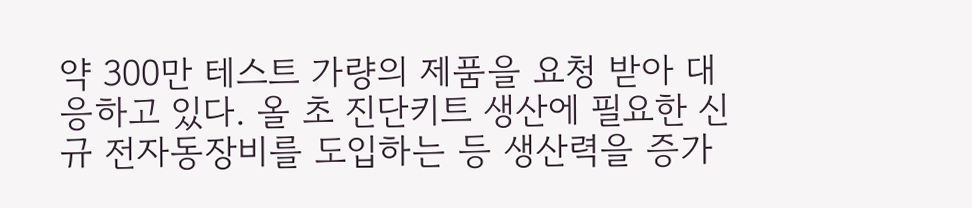약 300만 테스트 가량의 제품을 요청 받아 대응하고 있다. 올 초 진단키트 생산에 필요한 신규 전자동장비를 도입하는 등 생산력을 증가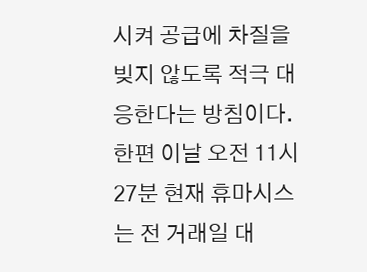시켜 공급에 차질을 빚지 않도록 적극 대응한다는 방침이다.
한편 이날 오전 11시27분 현재 휴마시스는 전 거래일 대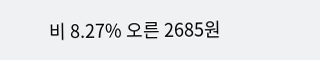비 8.27% 오른 2685원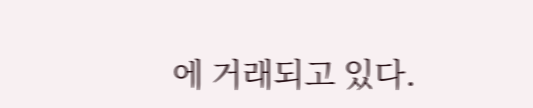에 거래되고 있다.